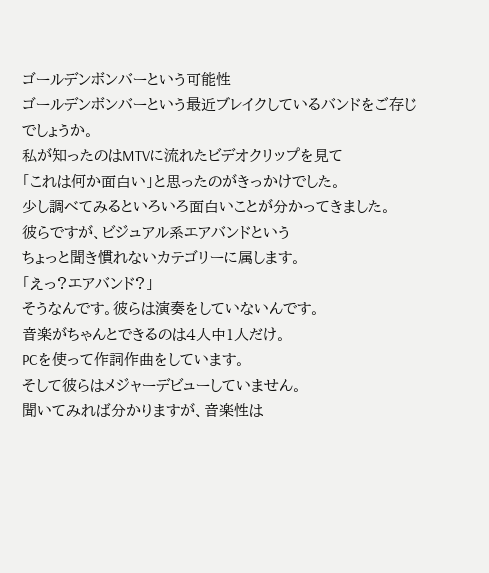ゴールデンボンバーという可能性
ゴールデンボンバーという最近ブレイクしているバンドをご存じでしょうか。
私が知ったのはMTVに流れたビデオクリップを見て
「これは何か面白い」と思ったのがきっかけでした。
少し調べてみるといろいろ面白いことが分かってきました。
彼らですが、ビジュアル系エアバンドという
ちょっと聞き慣れないカテゴリーに属します。
「えっ?エアバンド?」
そうなんです。彼らは演奏をしていないんです。
音楽がちゃんとできるのは4人中1人だけ。
PCを使って作詞作曲をしています。
そして彼らはメジャーデビューしていません。
聞いてみれば分かりますが、音楽性は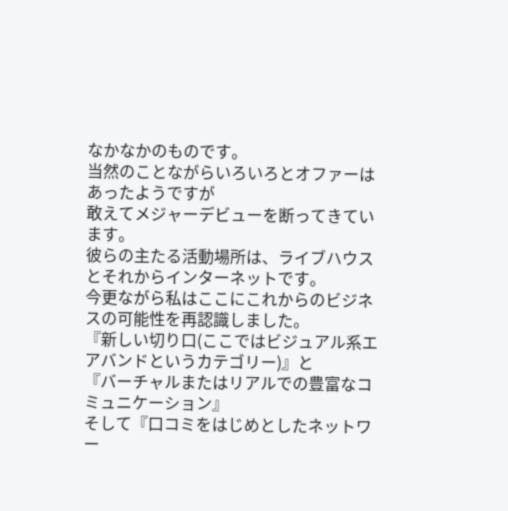なかなかのものです。
当然のことながらいろいろとオファーはあったようですが
敢えてメジャーデビューを断ってきています。
彼らの主たる活動場所は、ライブハウスとそれからインターネットです。
今更ながら私はここにこれからのビジネスの可能性を再認識しました。
『新しい切り口(ここではビジュアル系エアバンドというカテゴリー)』と
『バーチャルまたはリアルでの豊富なコミュニケーション』
そして『口コミをはじめとしたネットワー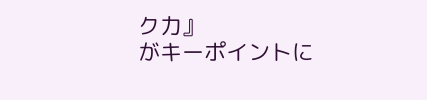ク力』
がキーポイントに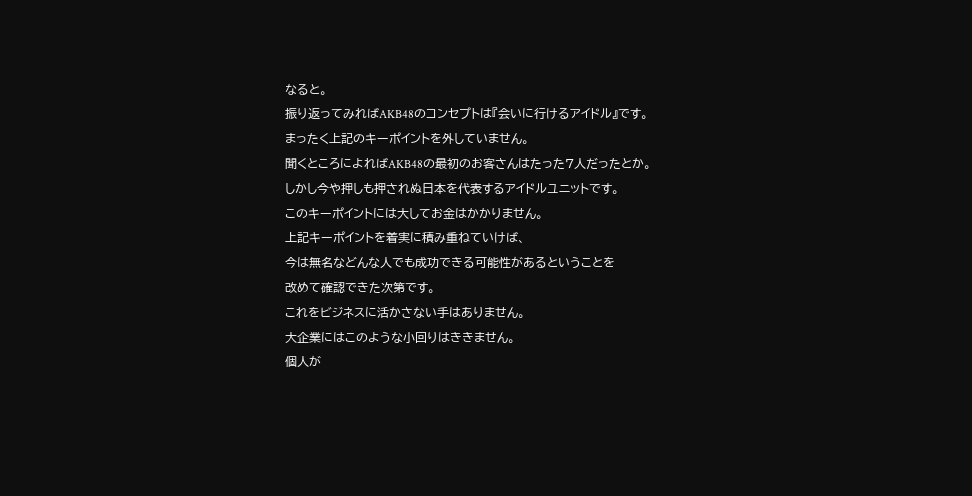なると。
振り返ってみればAKB48のコンセプトは『会いに行けるアイドル』です。
まったく上記のキーポイントを外していません。
聞くところによればAKB48の最初のお客さんはたった7人だったとか。
しかし今や押しも押されぬ日本を代表するアイドルユニットです。
このキーポイントには大してお金はかかりません。
上記キーポイントを着実に積み重ねていけば、
今は無名などんな人でも成功できる可能性があるということを
改めて確認できた次第です。
これをビジネスに活かさない手はありません。
大企業にはこのような小回りはききません。
個人が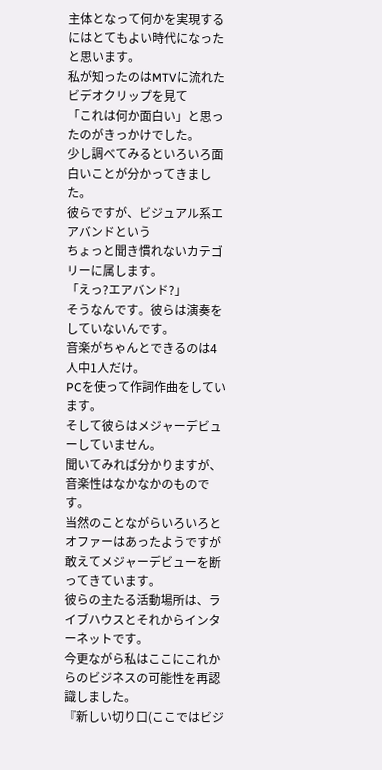主体となって何かを実現するにはとてもよい時代になったと思います。
私が知ったのはMTVに流れたビデオクリップを見て
「これは何か面白い」と思ったのがきっかけでした。
少し調べてみるといろいろ面白いことが分かってきました。
彼らですが、ビジュアル系エアバンドという
ちょっと聞き慣れないカテゴリーに属します。
「えっ?エアバンド?」
そうなんです。彼らは演奏をしていないんです。
音楽がちゃんとできるのは4人中1人だけ。
PCを使って作詞作曲をしています。
そして彼らはメジャーデビューしていません。
聞いてみれば分かりますが、音楽性はなかなかのものです。
当然のことながらいろいろとオファーはあったようですが
敢えてメジャーデビューを断ってきています。
彼らの主たる活動場所は、ライブハウスとそれからインターネットです。
今更ながら私はここにこれからのビジネスの可能性を再認識しました。
『新しい切り口(ここではビジ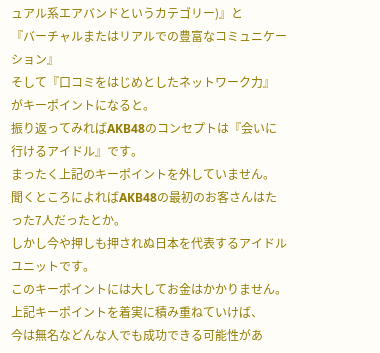ュアル系エアバンドというカテゴリー)』と
『バーチャルまたはリアルでの豊富なコミュニケーション』
そして『口コミをはじめとしたネットワーク力』
がキーポイントになると。
振り返ってみればAKB48のコンセプトは『会いに行けるアイドル』です。
まったく上記のキーポイントを外していません。
聞くところによればAKB48の最初のお客さんはたった7人だったとか。
しかし今や押しも押されぬ日本を代表するアイドルユニットです。
このキーポイントには大してお金はかかりません。
上記キーポイントを着実に積み重ねていけば、
今は無名などんな人でも成功できる可能性があ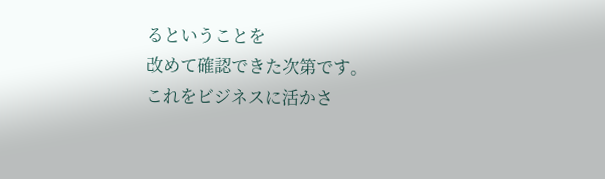るということを
改めて確認できた次第です。
これをビジネスに活かさ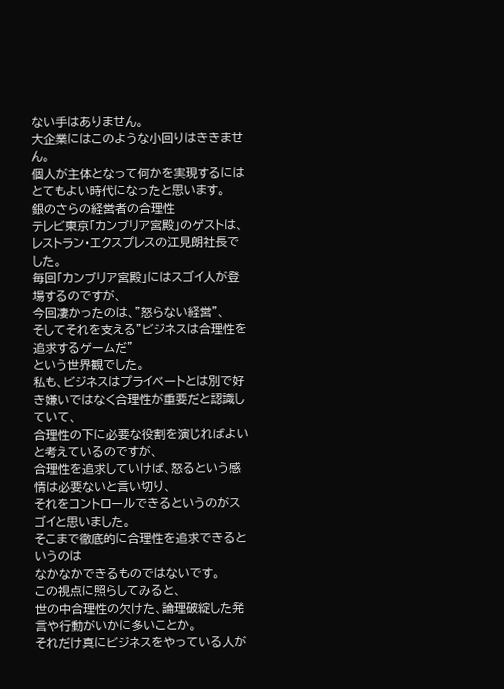ない手はありません。
大企業にはこのような小回りはききません。
個人が主体となって何かを実現するにはとてもよい時代になったと思います。
銀のさらの経営者の合理性
テレビ東京「カンブリア宮殿」のゲストは、
レストラン・エクスプレスの江見朗社長でした。
毎回「カンブリア宮殿」にはスゴイ人が登場するのですが、
今回凄かったのは、”怒らない経営”、
そしてそれを支える”ビジネスは合理性を追求するゲームだ”
という世界観でした。
私も、ビジネスはプライベートとは別で好き嫌いではなく合理性が重要だと認識していて、
合理性の下に必要な役割を演じればよいと考えているのですが、
合理性を追求していけば、怒るという感情は必要ないと言い切り、
それをコントロールできるというのがスゴイと思いました。
そこまで徹底的に合理性を追求できるというのは
なかなかできるものではないです。
この視点に照らしてみると、
世の中合理性の欠けた、論理破綻した発言や行動がいかに多いことか。
それだけ真にビジネスをやっている人が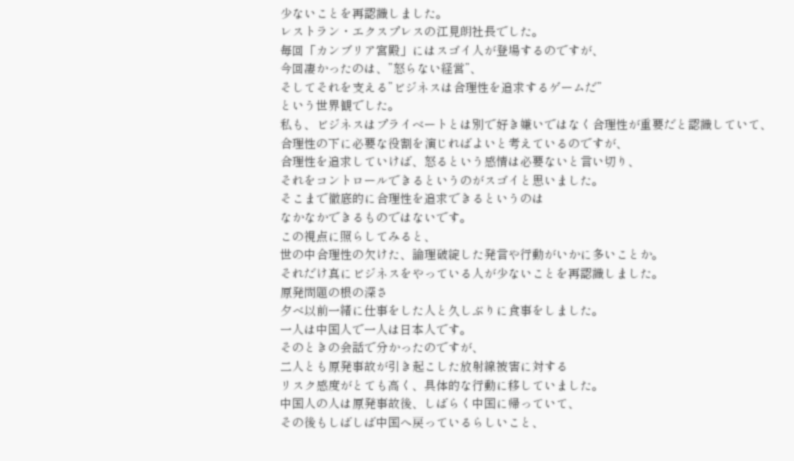少ないことを再認識しました。
レストラン・エクスプレスの江見朗社長でした。
毎回「カンブリア宮殿」にはスゴイ人が登場するのですが、
今回凄かったのは、”怒らない経営”、
そしてそれを支える”ビジネスは合理性を追求するゲームだ”
という世界観でした。
私も、ビジネスはプライベートとは別で好き嫌いではなく合理性が重要だと認識していて、
合理性の下に必要な役割を演じればよいと考えているのですが、
合理性を追求していけば、怒るという感情は必要ないと言い切り、
それをコントロールできるというのがスゴイと思いました。
そこまで徹底的に合理性を追求できるというのは
なかなかできるものではないです。
この視点に照らしてみると、
世の中合理性の欠けた、論理破綻した発言や行動がいかに多いことか。
それだけ真にビジネスをやっている人が少ないことを再認識しました。
原発問題の根の深さ
夕べ以前一緒に仕事をした人と久しぶりに食事をしました。
一人は中国人で一人は日本人です。
そのときの会話で分かったのですが、
二人とも原発事故が引き起こした放射線被害に対する
リスク感度がとても高く、具体的な行動に移していました。
中国人の人は原発事故後、しばらく中国に帰っていて、
その後もしばしば中国へ戻っているらしいこと、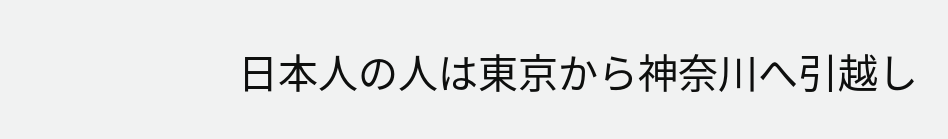日本人の人は東京から神奈川へ引越し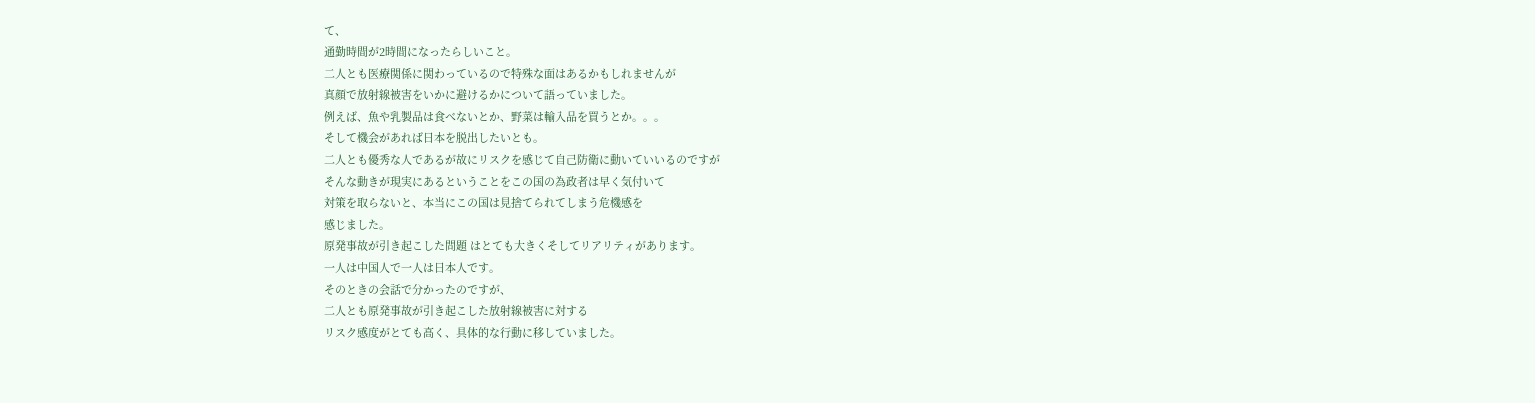て、
通勤時間が2時間になったらしいこと。
二人とも医療関係に関わっているので特殊な面はあるかもしれませんが
真顔で放射線被害をいかに避けるかについて語っていました。
例えば、魚や乳製品は食べないとか、野菜は輸入品を買うとか。。。
そして機会があれば日本を脱出したいとも。
二人とも優秀な人であるが故にリスクを感じて自己防衛に動いていいるのですが
そんな動きが現実にあるということをこの国の為政者は早く気付いて
対策を取らないと、本当にこの国は見捨てられてしまう危機感を
感じました。
原発事故が引き起こした問題 はとても大きくそしてリアリティがあります。
一人は中国人で一人は日本人です。
そのときの会話で分かったのですが、
二人とも原発事故が引き起こした放射線被害に対する
リスク感度がとても高く、具体的な行動に移していました。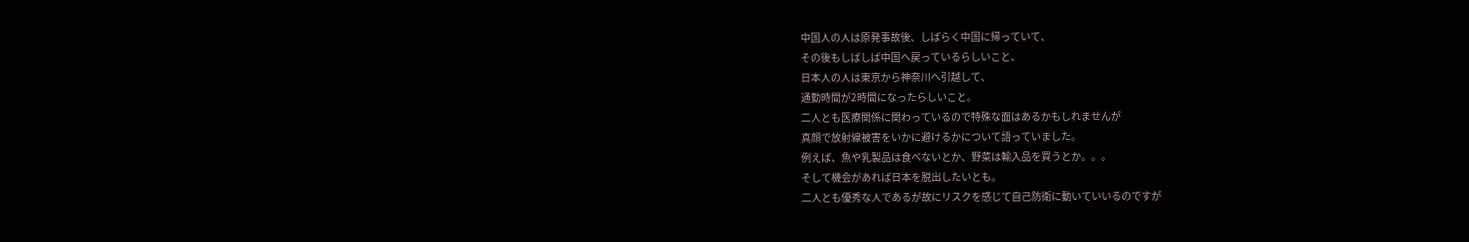中国人の人は原発事故後、しばらく中国に帰っていて、
その後もしばしば中国へ戻っているらしいこと、
日本人の人は東京から神奈川へ引越して、
通勤時間が2時間になったらしいこと。
二人とも医療関係に関わっているので特殊な面はあるかもしれませんが
真顔で放射線被害をいかに避けるかについて語っていました。
例えば、魚や乳製品は食べないとか、野菜は輸入品を買うとか。。。
そして機会があれば日本を脱出したいとも。
二人とも優秀な人であるが故にリスクを感じて自己防衛に動いていいるのですが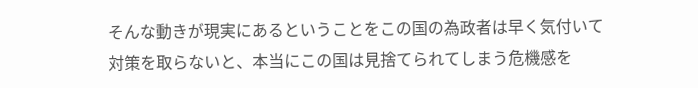そんな動きが現実にあるということをこの国の為政者は早く気付いて
対策を取らないと、本当にこの国は見捨てられてしまう危機感を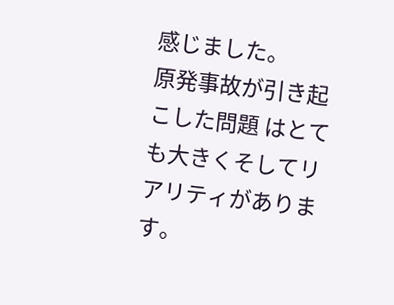感じました。
原発事故が引き起こした問題 はとても大きくそしてリアリティがあります。